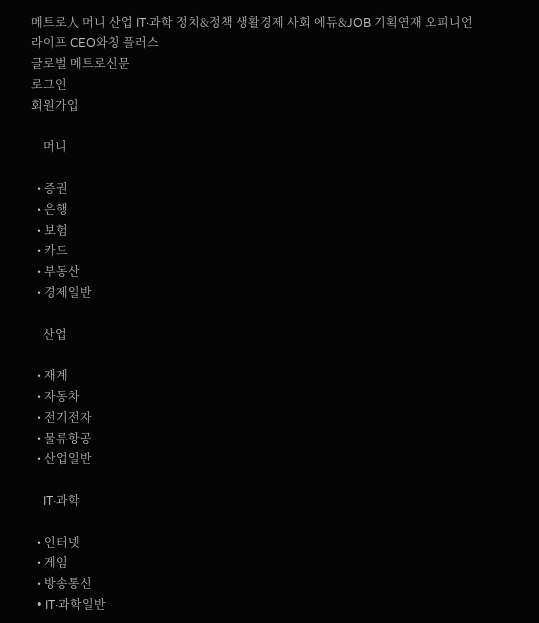메트로人 머니 산업 IT·과학 정치&정책 생활경제 사회 에듀&JOB 기획연재 오피니언 라이프 CEO와칭 플러스
글로벌 메트로신문
로그인
회원가입

    머니

  • 증권
  • 은행
  • 보험
  • 카드
  • 부동산
  • 경제일반

    산업

  • 재계
  • 자동차
  • 전기전자
  • 물류항공
  • 산업일반

    IT·과학

  • 인터넷
  • 게임
  • 방송통신
  • IT·과학일반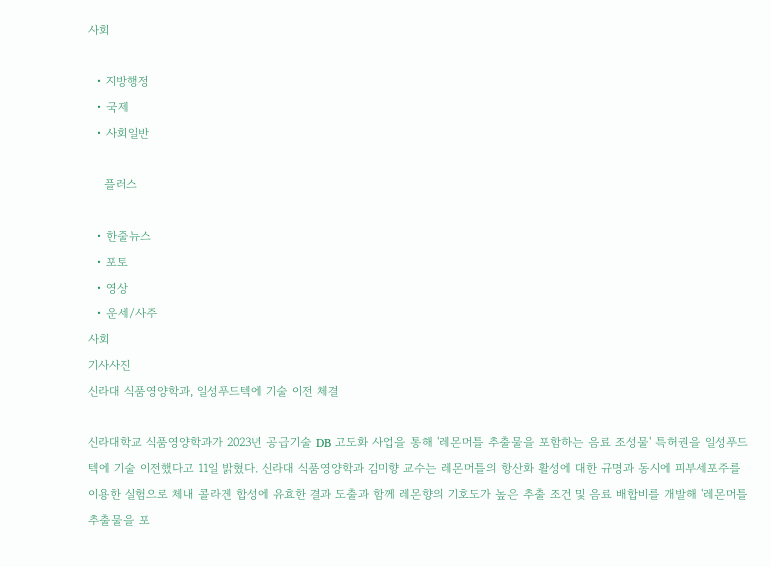사회

  • 지방행정
  • 국제
  • 사회일반

    플러스

  • 한줄뉴스
  • 포토
  • 영상
  • 운세/사주
사회
기사사진
신라대 식품영양학과, 일성푸드텍에 기술 이전 체결

신라대학교 식품영양학과가 2023년 공급기술 DB 고도화 사업을 통해 '레몬머틀 추출물을 포함하는 음료 조성물' 특허권을 일성푸드텍에 기술 이전했다고 11일 밝혔다. 신라대 식품영양학과 김미향 교수는 레몬머틀의 항산화 활성에 대한 규명과 동시에 피부세포주를 이용한 실험으로 체내 콜라겐 합성에 유효한 결과 도출과 함께 레몬향의 기호도가 높은 추출 조건 및 음료 배합비를 개발해 '레몬머틀 추출물을 포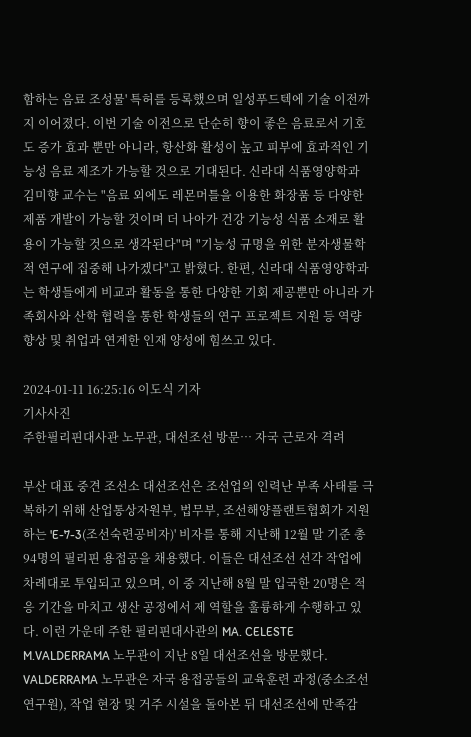함하는 음료 조성물' 특허를 등록했으며 일성푸드텍에 기술 이전까지 이어졌다. 이번 기술 이전으로 단순히 향이 좋은 음료로서 기호도 증가 효과 뿐만 아니라, 항산화 활성이 높고 피부에 효과적인 기능성 음료 제조가 가능할 것으로 기대된다. 신라대 식품영양학과 김미향 교수는 "음료 외에도 레몬머틀을 이용한 화장품 등 다양한 제품 개발이 가능할 것이며 더 나아가 건강 기능성 식품 소재로 활용이 가능할 것으로 생각된다"며 "기능성 규명을 위한 분자생물학적 연구에 집중해 나가겠다"고 밝혔다. 한편, 신라대 식품영양학과는 학생들에게 비교과 활동을 통한 다양한 기회 제공뿐만 아니라 가족회사와 산학 협력을 통한 학생들의 연구 프로젝트 지원 등 역량 향상 및 취업과 연계한 인재 양성에 힘쓰고 있다.

2024-01-11 16:25:16 이도식 기자
기사사진
주한필리핀대사관 노무관, 대선조선 방문… 자국 근로자 격려

부산 대표 중견 조선소 대선조선은 조선업의 인력난 부족 사태를 극복하기 위해 산업통상자원부, 법무부, 조선해양플랜트협회가 지원하는 'E-7-3(조선숙련공비자)' 비자를 통해 지난해 12월 말 기준 총 94명의 필리핀 용접공을 채용했다. 이들은 대선조선 선각 작업에 차례대로 투입되고 있으며, 이 중 지난해 8월 말 입국한 20명은 적응 기간을 마치고 생산 공정에서 제 역할을 훌륭하게 수행하고 있다. 이런 가운데 주한 필리핀대사관의 MA. CELESTE M.VALDERRAMA 노무관이 지난 8일 대선조선을 방문했다. VALDERRAMA 노무관은 자국 용접공들의 교육훈련 과정(중소조선연구원), 작업 현장 및 거주 시설을 돌아본 뒤 대선조선에 만족감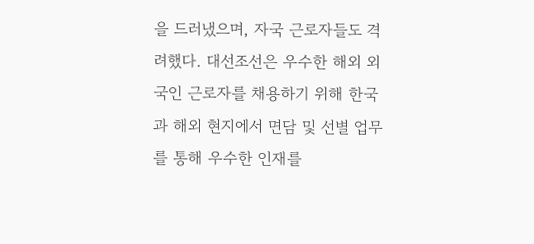을 드러냈으며, 자국 근로자들도 격려했다. 대선조선은 우수한 해외 외국인 근로자를 채용하기 위해 한국과 해외 현지에서 면담 및 선별 업무를 통해 우수한 인재를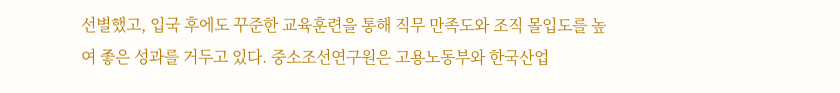선별했고, 입국 후에도 꾸준한 교육훈련을 통해 직무 만족도와 조직 몰입도를 높여 좋은 성과를 거두고 있다. 중소조선연구원은 고용노동부와 한국산업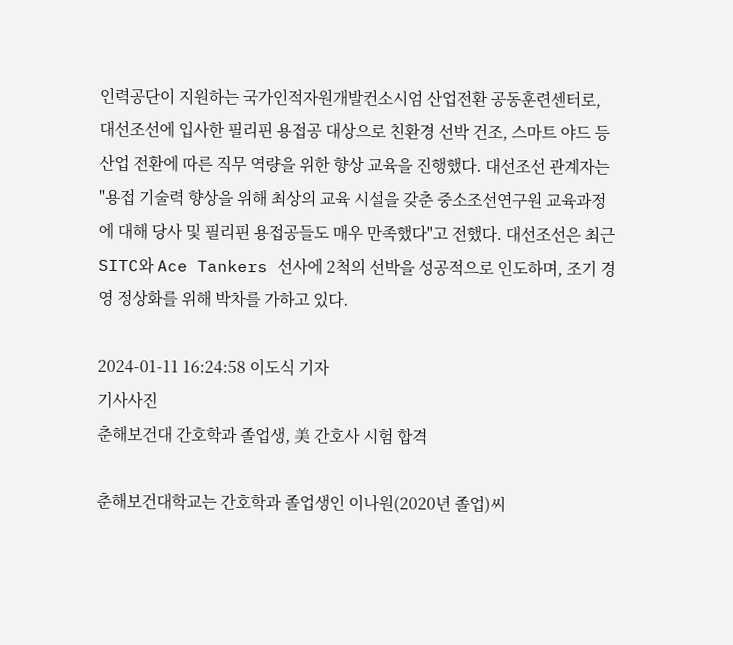인력공단이 지원하는 국가인적자원개발컨소시엄 산업전환 공동훈련센터로, 대선조선에 입사한 필리핀 용접공 대상으로 친환경 선박 건조, 스마트 야드 등 산업 전환에 따른 직무 역량을 위한 향상 교육을 진행했다. 대선조선 관계자는 "용접 기술력 향상을 위해 최상의 교육 시설을 갖춘 중소조선연구원 교육과정에 대해 당사 및 필리핀 용접공들도 매우 만족했다"고 전했다. 대선조선은 최근 SITC와 Ace Tankers 선사에 2척의 선박을 성공적으로 인도하며, 조기 경영 정상화를 위해 박차를 가하고 있다.

2024-01-11 16:24:58 이도식 기자
기사사진
춘해보건대 간호학과 졸업생, 美 간호사 시험 합격

춘해보건대학교는 간호학과 졸업생인 이나원(2020년 졸업)씨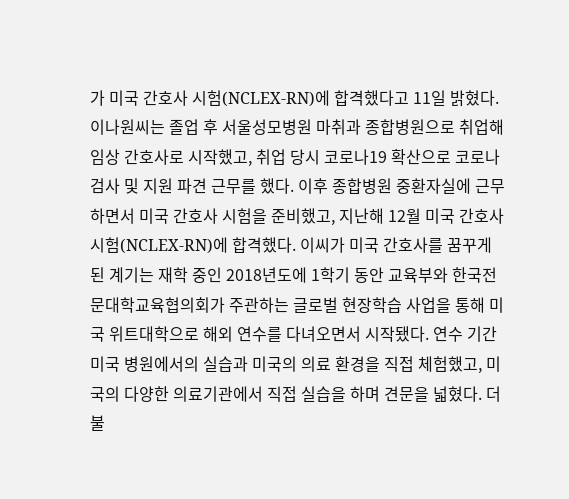가 미국 간호사 시험(NCLEX-RN)에 합격했다고 11일 밝혔다. 이나원씨는 졸업 후 서울성모병원 마취과 종합병원으로 취업해 임상 간호사로 시작했고, 취업 당시 코로나19 확산으로 코로나 검사 및 지원 파견 근무를 했다. 이후 종합병원 중환자실에 근무하면서 미국 간호사 시험을 준비했고, 지난해 12월 미국 간호사 시험(NCLEX-RN)에 합격했다. 이씨가 미국 간호사를 꿈꾸게 된 계기는 재학 중인 2018년도에 1학기 동안 교육부와 한국전문대학교육협의회가 주관하는 글로벌 현장학습 사업을 통해 미국 위트대학으로 해외 연수를 다녀오면서 시작됐다. 연수 기간 미국 병원에서의 실습과 미국의 의료 환경을 직접 체험했고, 미국의 다양한 의료기관에서 직접 실습을 하며 견문을 넓혔다. 더불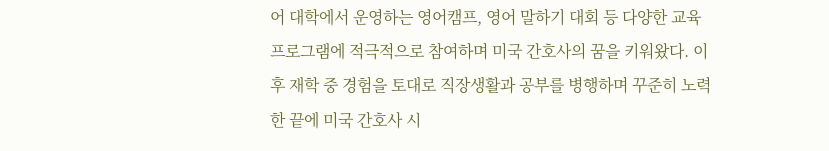어 대학에서 운영하는 영어캠프, 영어 말하기 대회 등 다양한 교육 프로그램에 적극적으로 참여하며 미국 간호사의 꿈을 키워왔다. 이후 재학 중 경험을 토대로 직장생활과 공부를 병행하며 꾸준히 노력한 끝에 미국 간호사 시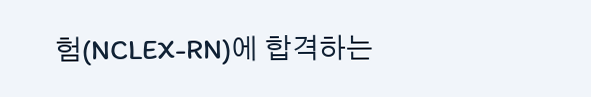험(NCLEX-RN)에 합격하는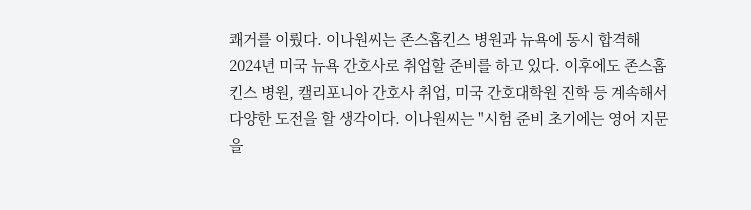쾌거를 이뤘다. 이나원씨는 존스홉킨스 병원과 뉴욕에 동시 합격해 2024년 미국 뉴욕 간호사로 취업할 준비를 하고 있다. 이후에도 존스홉킨스 병원, 캘리포니아 간호사 취업, 미국 간호대학원 진학 등 계속해서 다양한 도전을 할 생각이다. 이나원씨는 "시험 준비 초기에는 영어 지문을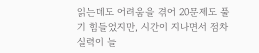읽는데도 어려움을 겪어 20문제도 풀기 힘들었지만, 시간이 지나면서 점차 실력이 늘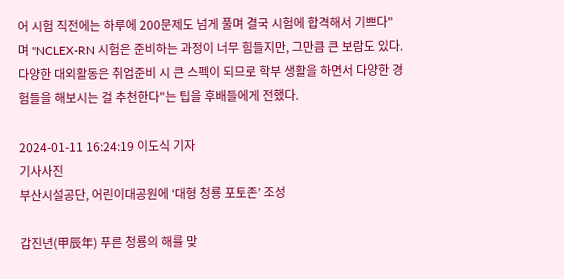어 시험 직전에는 하루에 200문제도 넘게 풀며 결국 시험에 합격해서 기쁘다"며 "NCLEX-RN 시험은 준비하는 과정이 너무 힘들지만, 그만큼 큰 보람도 있다. 다양한 대외활동은 취업준비 시 큰 스펙이 되므로 학부 생활을 하면서 다양한 경험들을 해보시는 걸 추천한다"는 팁을 후배들에게 전했다.

2024-01-11 16:24:19 이도식 기자
기사사진
부산시설공단, 어린이대공원에 ‘대형 청룡 포토존’ 조성

갑진년(甲辰年) 푸른 청룡의 해를 맞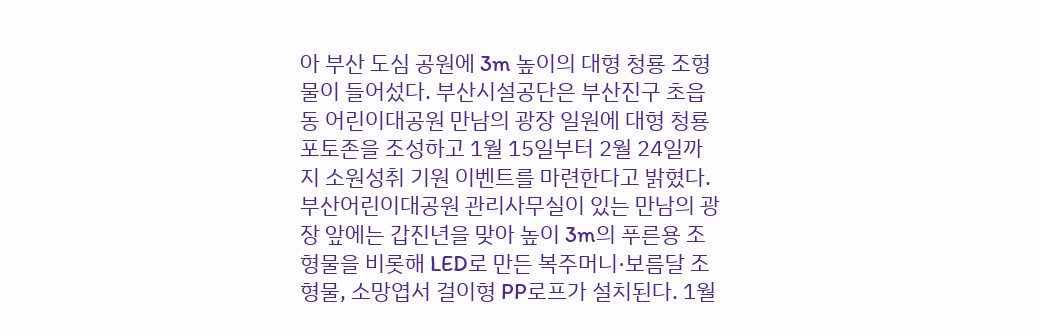아 부산 도심 공원에 3m 높이의 대형 청룡 조형물이 들어섰다. 부산시설공단은 부산진구 초읍동 어린이대공원 만남의 광장 일원에 대형 청룡 포토존을 조성하고 1월 15일부터 2월 24일까지 소원성취 기원 이벤트를 마련한다고 밝혔다. 부산어린이대공원 관리사무실이 있는 만남의 광장 앞에는 갑진년을 맞아 높이 3m의 푸른용 조형물을 비롯해 LED로 만든 복주머니·보름달 조형물, 소망엽서 걸이형 PP로프가 설치된다. 1월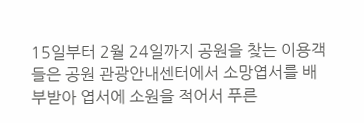15일부터 2월 24일까지 공원을 찾는 이용객들은 공원 관광안내센터에서 소망엽서를 배부받아 엽서에 소원을 적어서 푸른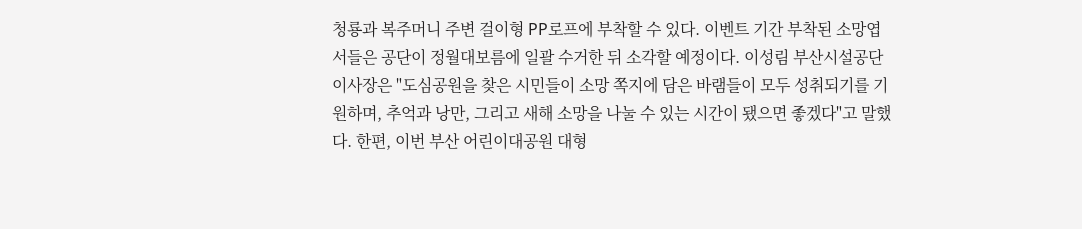청룡과 복주머니 주변 걸이형 PP로프에 부착할 수 있다. 이벤트 기간 부착된 소망엽서들은 공단이 정월대보름에 일괄 수거한 뒤 소각할 예정이다. 이성림 부산시설공단 이사장은 "도심공원을 찾은 시민들이 소망 쪽지에 담은 바램들이 모두 성취되기를 기원하며, 추억과 낭만, 그리고 새해 소망을 나눌 수 있는 시간이 됐으면 좋겠다"고 말했다. 한편, 이번 부산 어린이대공원 대형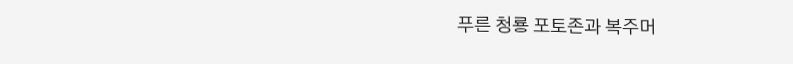푸른 청룡 포토존과 복주머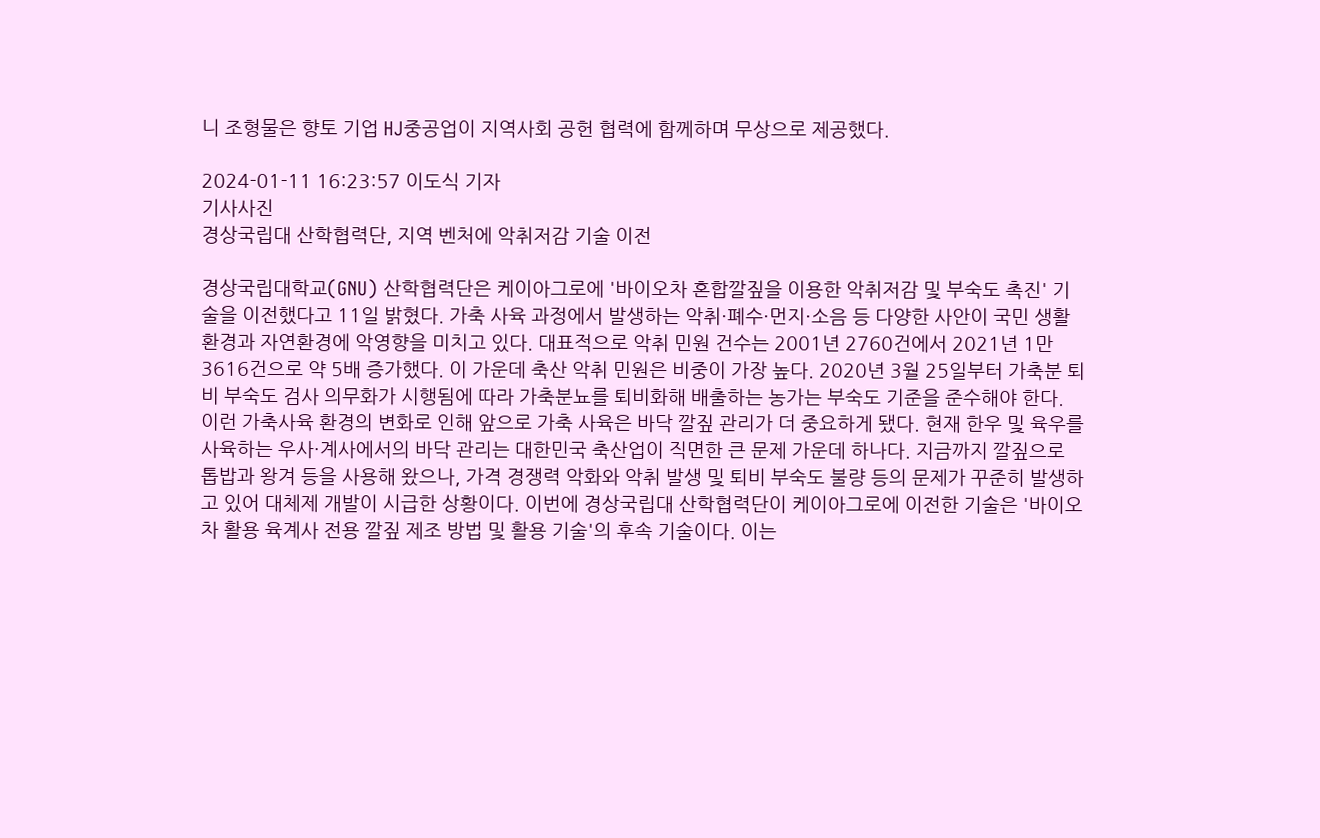니 조형물은 향토 기업 HJ중공업이 지역사회 공헌 협력에 함께하며 무상으로 제공했다.

2024-01-11 16:23:57 이도식 기자
기사사진
경상국립대 산학협력단, 지역 벤처에 악취저감 기술 이전

경상국립대학교(GNU) 산학협력단은 케이아그로에 '바이오차 혼합깔짚을 이용한 악취저감 및 부숙도 촉진' 기술을 이전했다고 11일 밝혔다. 가축 사육 과정에서 발생하는 악취·폐수·먼지·소음 등 다양한 사안이 국민 생활환경과 자연환경에 악영향을 미치고 있다. 대표적으로 악취 민원 건수는 2001년 2760건에서 2021년 1만 3616건으로 약 5배 증가했다. 이 가운데 축산 악취 민원은 비중이 가장 높다. 2020년 3월 25일부터 가축분 퇴비 부숙도 검사 의무화가 시행됨에 따라 가축분뇨를 퇴비화해 배출하는 농가는 부숙도 기준을 준수해야 한다. 이런 가축사육 환경의 변화로 인해 앞으로 가축 사육은 바닥 깔짚 관리가 더 중요하게 됐다. 현재 한우 및 육우를 사육하는 우사·계사에서의 바닥 관리는 대한민국 축산업이 직면한 큰 문제 가운데 하나다. 지금까지 깔짚으로 톱밥과 왕겨 등을 사용해 왔으나, 가격 경쟁력 악화와 악취 발생 및 퇴비 부숙도 불량 등의 문제가 꾸준히 발생하고 있어 대체제 개발이 시급한 상황이다. 이번에 경상국립대 산학협력단이 케이아그로에 이전한 기술은 '바이오차 활용 육계사 전용 깔짚 제조 방법 및 활용 기술'의 후속 기술이다. 이는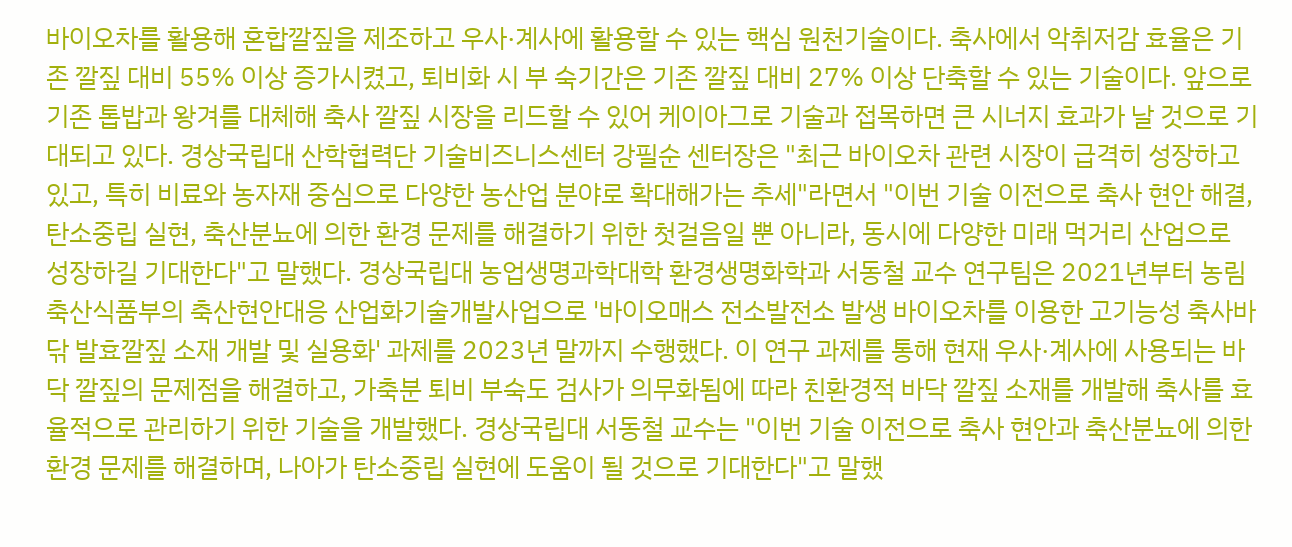바이오차를 활용해 혼합깔짚을 제조하고 우사·계사에 활용할 수 있는 핵심 원천기술이다. 축사에서 악취저감 효율은 기존 깔짚 대비 55% 이상 증가시켰고, 퇴비화 시 부 숙기간은 기존 깔짚 대비 27% 이상 단축할 수 있는 기술이다. 앞으로 기존 톱밥과 왕겨를 대체해 축사 깔짚 시장을 리드할 수 있어 케이아그로 기술과 접목하면 큰 시너지 효과가 날 것으로 기대되고 있다. 경상국립대 산학협력단 기술비즈니스센터 강필순 센터장은 "최근 바이오차 관련 시장이 급격히 성장하고 있고, 특히 비료와 농자재 중심으로 다양한 농산업 분야로 확대해가는 추세"라면서 "이번 기술 이전으로 축사 현안 해결, 탄소중립 실현, 축산분뇨에 의한 환경 문제를 해결하기 위한 첫걸음일 뿐 아니라, 동시에 다양한 미래 먹거리 산업으로 성장하길 기대한다"고 말했다. 경상국립대 농업생명과학대학 환경생명화학과 서동철 교수 연구팀은 2021년부터 농림축산식품부의 축산현안대응 산업화기술개발사업으로 '바이오매스 전소발전소 발생 바이오차를 이용한 고기능성 축사바닦 발효깔짚 소재 개발 및 실용화' 과제를 2023년 말까지 수행했다. 이 연구 과제를 통해 현재 우사·계사에 사용되는 바닥 깔짚의 문제점을 해결하고, 가축분 퇴비 부숙도 검사가 의무화됨에 따라 친환경적 바닥 깔짚 소재를 개발해 축사를 효율적으로 관리하기 위한 기술을 개발했다. 경상국립대 서동철 교수는 "이번 기술 이전으로 축사 현안과 축산분뇨에 의한 환경 문제를 해결하며, 나아가 탄소중립 실현에 도움이 될 것으로 기대한다"고 말했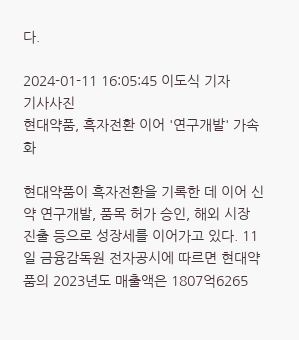다.

2024-01-11 16:05:45 이도식 기자
기사사진
현대약품, 흑자전환 이어 '연구개발' 가속화

현대약품이 흑자전환을 기록한 데 이어 신약 연구개발, 품목 허가 승인, 해외 시장 진출 등으로 성장세를 이어가고 있다. 11일 금융감독원 전자공시에 따르면 현대약품의 2023년도 매출액은 1807억6265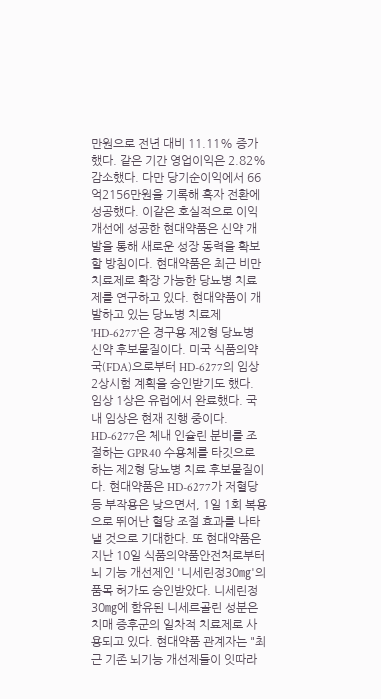만원으로 전년 대비 11.11% 증가했다. 같은 기간 영업이익은 2.82% 감소했다. 다만 당기순이익에서 66억2156만원을 기록해 흑자 전환에 성공했다. 이같은 호실적으로 이익 개선에 성공한 현대약품은 신약 개발을 통해 새로운 성장 동력을 확보할 방침이다. 현대약품은 최근 비만 치료제로 확장 가능한 당뇨병 치료제를 연구하고 있다. 현대약품이 개발하고 있는 당뇨병 치료제 'HD-6277'은 경구용 제2형 당뇨병 신약 후보물질이다. 미국 식품의약국(FDA)으로부터 HD-6277의 임상 2상시험 계획을 승인받기도 했다. 임상 1상은 유럽에서 완료했다. 국내 임상은 현재 진행 중이다. HD-6277은 체내 인슐린 분비를 조절하는 GPR40 수용체를 타깃으로 하는 제2형 당뇨병 치료 후보물질이다. 현대약품은 HD-6277가 저혈당 등 부작용은 낮으면서, 1일 1회 복용으로 뛰어난 혈당 조절 효과를 나타낼 것으로 기대한다. 또 현대약품은 지난 10일 식품의약품안전처로부터 뇌 기능 개선제인 '니세린정30㎎'의 품목 허가도 승인받았다. 니세린정30㎎에 함유된 니세르골린 성분은 치매 증후군의 일차적 치료제로 사용되고 있다. 현대약품 관계자는 "최근 기존 뇌기능 개선제들이 잇따라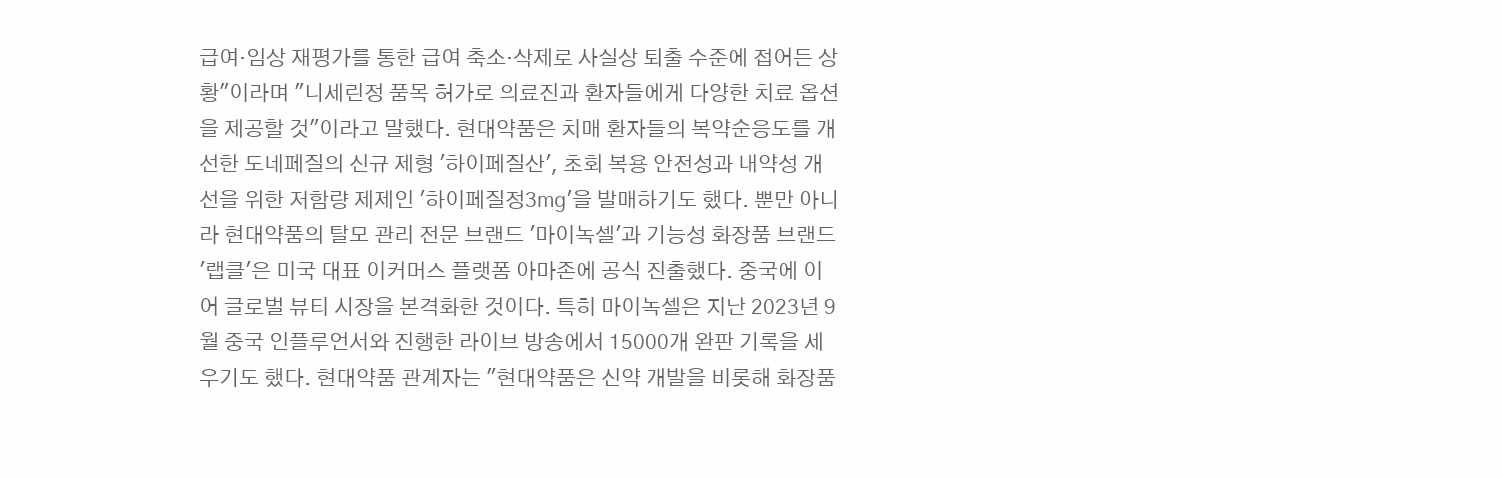급여·임상 재평가를 통한 급여 축소·삭제로 사실상 퇴출 수준에 접어든 상황"이라며 "니세린정 품목 허가로 의료진과 환자들에게 다양한 치료 옵션을 제공할 것"이라고 말했다. 현대약품은 치매 환자들의 복약순응도를 개선한 도네페질의 신규 제형 '하이페질산', 초회 복용 안전성과 내약성 개선을 위한 저함량 제제인 '하이페질정3㎎'을 발매하기도 했다. 뿐만 아니라 현대약품의 탈모 관리 전문 브랜드 '마이녹셀'과 기능성 화장품 브랜드 '랩클'은 미국 대표 이커머스 플랫폼 아마존에 공식 진출했다. 중국에 이어 글로벌 뷰티 시장을 본격화한 것이다. 특히 마이녹셀은 지난 2023년 9월 중국 인플루언서와 진행한 라이브 방송에서 15000개 완판 기록을 세우기도 했다. 현대약품 관계자는 "현대약품은 신약 개발을 비롯해 화장품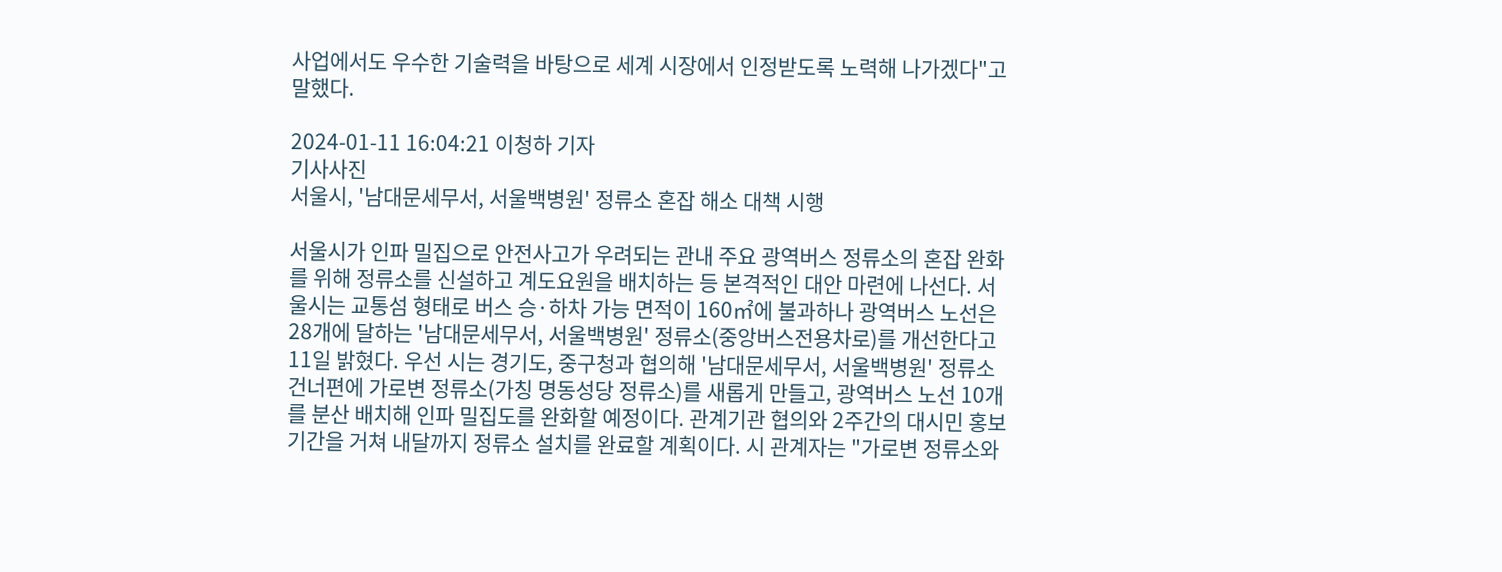사업에서도 우수한 기술력을 바탕으로 세계 시장에서 인정받도록 노력해 나가겠다"고 말했다.

2024-01-11 16:04:21 이청하 기자
기사사진
서울시, '남대문세무서, 서울백병원' 정류소 혼잡 해소 대책 시행

서울시가 인파 밀집으로 안전사고가 우려되는 관내 주요 광역버스 정류소의 혼잡 완화를 위해 정류소를 신설하고 계도요원을 배치하는 등 본격적인 대안 마련에 나선다. 서울시는 교통섬 형태로 버스 승·하차 가능 면적이 160㎡에 불과하나 광역버스 노선은 28개에 달하는 '남대문세무서, 서울백병원' 정류소(중앙버스전용차로)를 개선한다고 11일 밝혔다. 우선 시는 경기도, 중구청과 협의해 '남대문세무서, 서울백병원' 정류소 건너편에 가로변 정류소(가칭 명동성당 정류소)를 새롭게 만들고, 광역버스 노선 10개를 분산 배치해 인파 밀집도를 완화할 예정이다. 관계기관 협의와 2주간의 대시민 홍보기간을 거쳐 내달까지 정류소 설치를 완료할 계획이다. 시 관계자는 "가로변 정류소와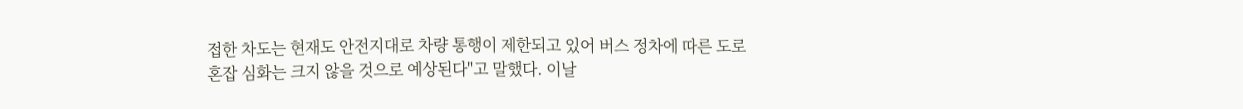접한 차도는 현재도 안전지대로 차량 통행이 제한되고 있어 버스 정차에 따른 도로 혼잡 심화는 크지 않을 것으로 예상된다"고 말했다. 이날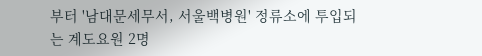부터 '남대문세무서, 서울백병원' 정류소에 투입되는 계도요원 2명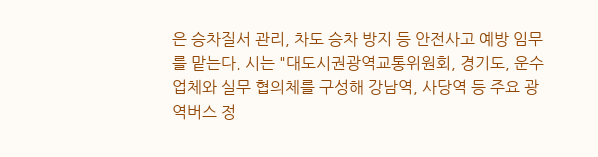은 승차질서 관리, 차도 승차 방지 등 안전사고 예방 임무를 맡는다. 시는 "대도시권광역교통위원회, 경기도, 운수업체와 실무 협의체를 구성해 강남역, 사당역 등 주요 광역버스 정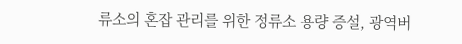류소의 혼잡 관리를 위한 정류소 용량 증설, 광역버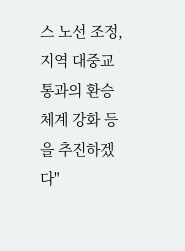스 노선 조정, 지역 대중교통과의 환승 체계 강화 등을 추진하겠다"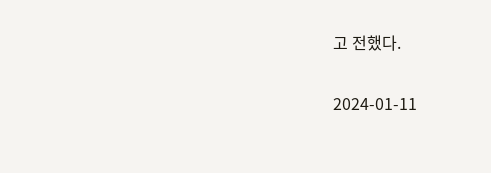고 전했다.

2024-01-11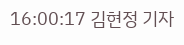16:00:17 김현정 기자